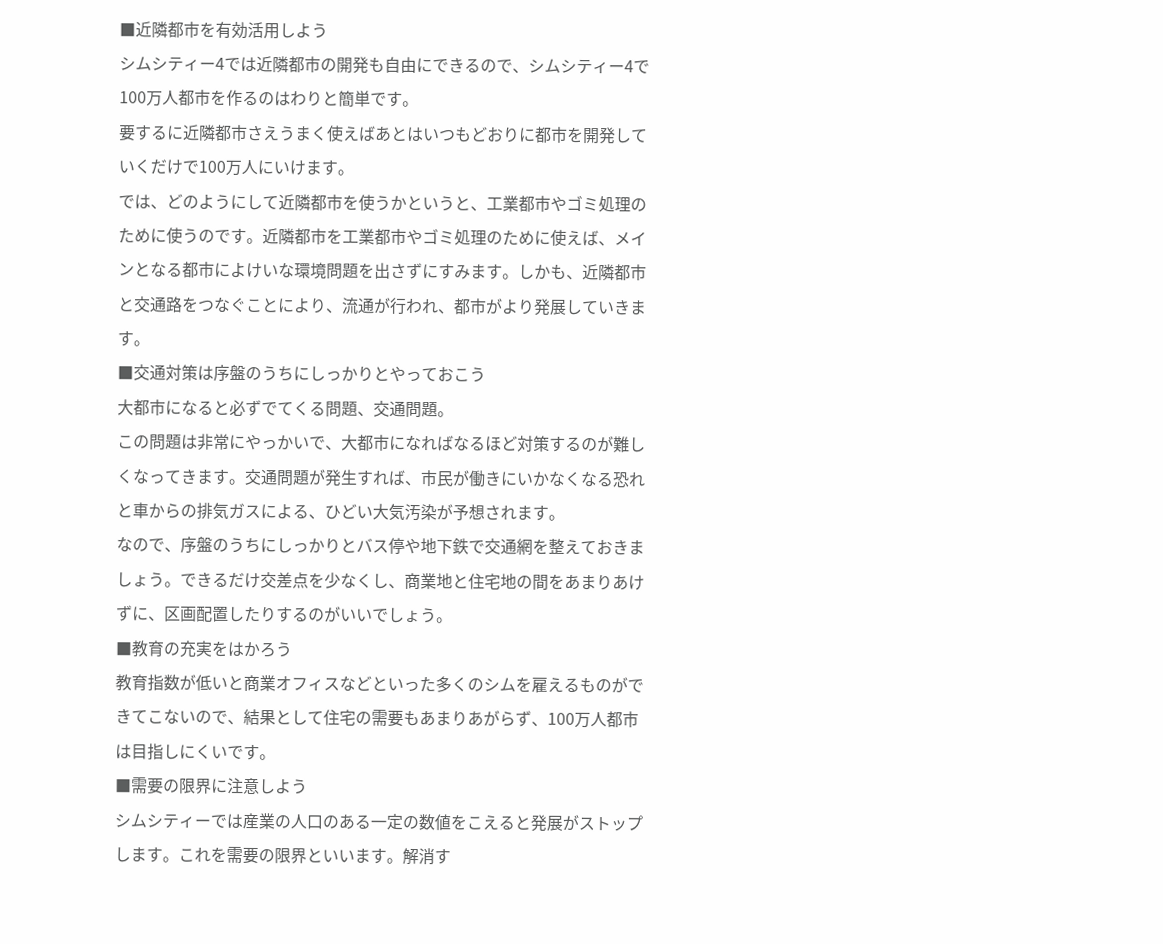■近隣都市を有効活用しよう
シムシティー4では近隣都市の開発も自由にできるので、シムシティー4で100万人都市を作るのはわりと簡単です。
要するに近隣都市さえうまく使えばあとはいつもどおりに都市を開発していくだけで100万人にいけます。
では、どのようにして近隣都市を使うかというと、工業都市やゴミ処理のために使うのです。近隣都市を工業都市やゴミ処理のために使えば、メインとなる都市によけいな環境問題を出さずにすみます。しかも、近隣都市と交通路をつなぐことにより、流通が行われ、都市がより発展していきます。
■交通対策は序盤のうちにしっかりとやっておこう
大都市になると必ずでてくる問題、交通問題。
この問題は非常にやっかいで、大都市になればなるほど対策するのが難しくなってきます。交通問題が発生すれば、市民が働きにいかなくなる恐れと車からの排気ガスによる、ひどい大気汚染が予想されます。
なので、序盤のうちにしっかりとバス停や地下鉄で交通網を整えておきましょう。できるだけ交差点を少なくし、商業地と住宅地の間をあまりあけずに、区画配置したりするのがいいでしょう。
■教育の充実をはかろう
教育指数が低いと商業オフィスなどといった多くのシムを雇えるものができてこないので、結果として住宅の需要もあまりあがらず、100万人都市は目指しにくいです。
■需要の限界に注意しよう
シムシティーでは産業の人口のある一定の数値をこえると発展がストップします。これを需要の限界といいます。解消す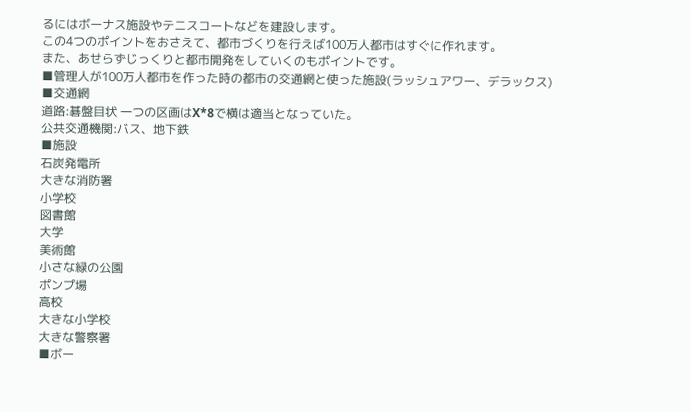るにはボーナス施設やテニスコートなどを建設します。
この4つのポイントをおさえて、都市づくりを行えば100万人都市はすぐに作れます。
また、あせらずじっくりと都市開発をしていくのもポイントです。
■管理人が100万人都市を作った時の都市の交通網と使った施設(ラッシュアワー、デラックス)
■交通網
道路:碁盤目状 一つの区画はX*8で横は適当となっていた。
公共交通機関:バス、地下鉄
■施設
石炭発電所
大きな消防署
小学校
図書館
大学
美術館
小さな緑の公園
ポンプ場
高校
大きな小学校
大きな警察署
■ボー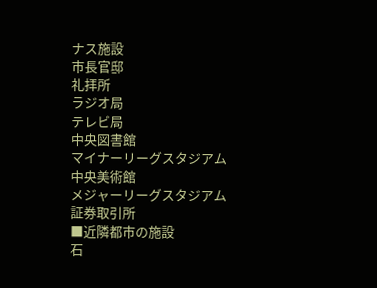ナス施設
市長官邸
礼拝所
ラジオ局
テレビ局
中央図書館
マイナーリーグスタジアム
中央美術館
メジャーリーグスタジアム
証券取引所
■近隣都市の施設
石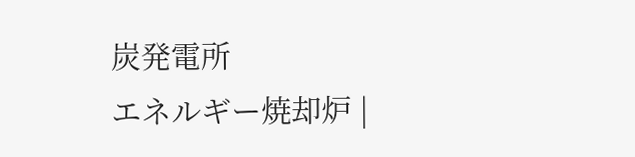炭発電所
エネルギー焼却炉 |